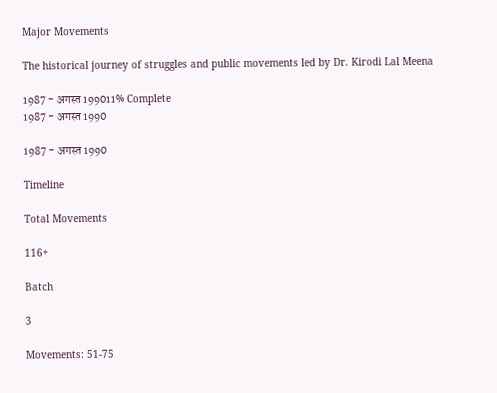Major Movements

The historical journey of struggles and public movements led by Dr. Kirodi Lal Meena

1987 - अगस्त 199011% Complete
1987 - अगस्त 1990

1987 - अगस्त 1990

Timeline

Total Movements

116+

Batch

3

Movements: 51-75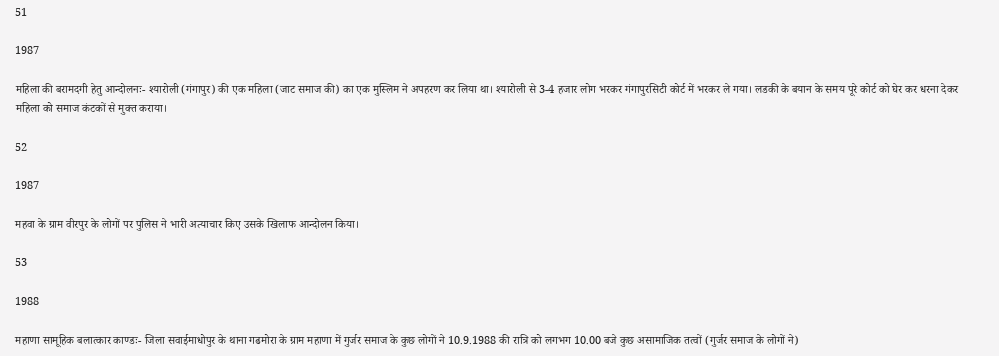51

1987

महिला की बरामदगी हेतु आन्दोलनः- श्यारोली (गंगापुर) की एक महिला (जाट समाज की) का एक मुस्लिम ने अपहरण कर लिया था। श्यारोली से 3-4 हजार लोग भरकर गंगापुरसिटी कोर्ट में भरकर ले गया। लडकी के बयान के समय पूरे कोर्ट को घेर कर धरना देकर महिला को समाज कंटकों से मुक्त कराया।

52

1987

महवा के ग्राम वीरपुर के लोगों पर पुलिस ने भारी अत्याचार किए उसके खिलाफ आन्दोलन किया।

53

1988

महाणा सामूहिक बलात्कार काण्डः- जिला सवाईमाधोपुर के थाना गढमोरा के ग्राम महाणा में गुर्जर समाज के कुछ लोगों ने 10.9.1988 की रात्रि को लगभग 10.00 बजे कुछ असामाजिक तत्वों (गुर्जर समाज के लोगों ने)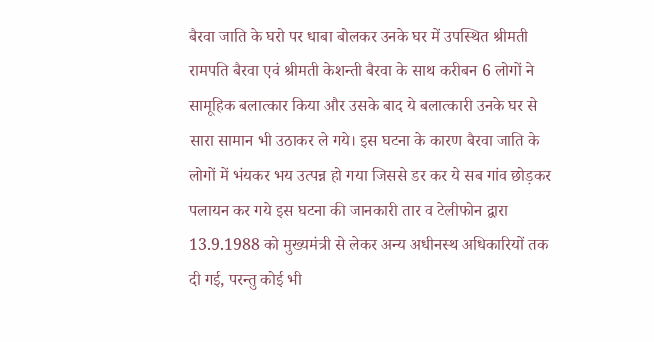बैरवा जाति के घरो पर धाबा बोलकर उनके घर में उपस्थित श्रीमती रामपति बैरवा एवं श्रीमती केशन्ती बैरवा के साथ करीबन 6 लोगों ने सामूहिक बलात्कार किया और उसके बाद ये बलात्कारी उनके घर से सारा सामान भी उठाकर ले गये। इस घटना के कारण बैरवा जाति के लोगों में भंयकर भय उत्पन्न हो गया जिससे डर कर ये सब गांव छोड़कर पलायन कर गये इस घटना की जानकारी तार व टेलीफोन द्वारा 13.9.1988 को मुख्यमंत्री से लेकर अन्य अधीनस्थ अधिकारियों तक दी गई, परन्तु कोई भी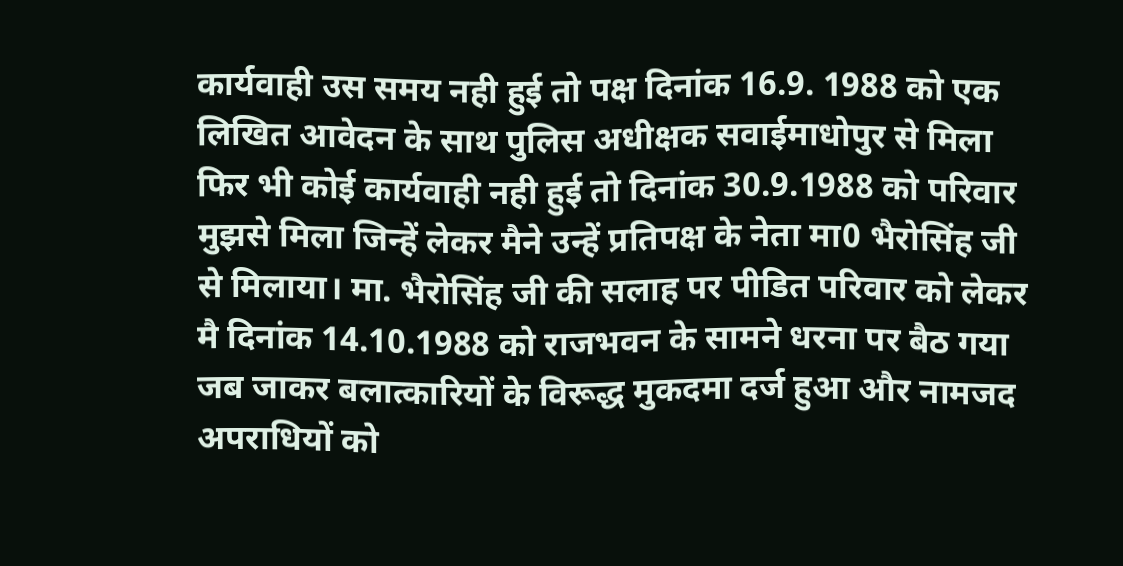कार्यवाही उस समय नही हुई तो पक्ष दिनांक 16.9. 1988 को एक लिखित आवेदन के साथ पुलिस अधीक्षक सवाईमाधोपुर से मिला फिर भी कोई कार्यवाही नही हुई तो दिनांक 30.9.1988 को परिवार मुझसे मिला जिन्हें लेकर मैने उन्हें प्रतिपक्ष के नेता मा0 भैरोसिंह जी से मिलाया। मा. भैरोसिंह जी की सलाह पर पीडित परिवार को लेकर मै दिनांक 14.10.1988 को राजभवन के सामने धरना पर बैठ गया जब जाकर बलात्कारियों के विरूद्ध मुकदमा दर्ज हुआ और नामजद अपराधियों को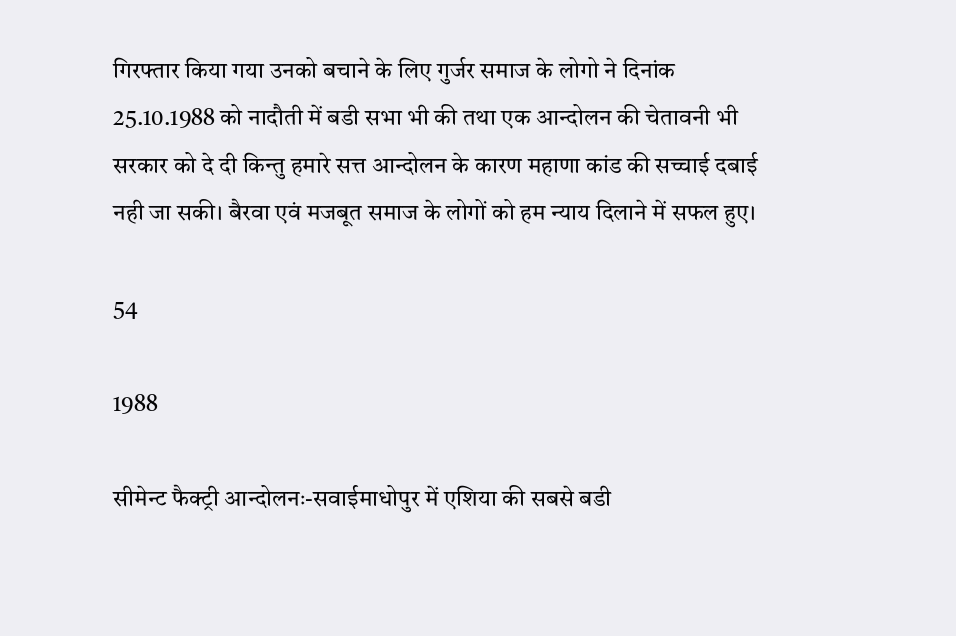गिरफ्तार किया गया उनको बचाने के लिए गुर्जर समाज के लोगो ने दिनांक 25.10.1988 को नादौती में बडी सभा भी की तथा एक आन्दोलन की चेतावनी भी सरकार को दे दी किन्तु हमारे सत्त आन्दोलन के कारण महाणा कांड की सच्चाई दबाई नही जा सकी। बैरवा एवं मजबूत समाज के लोगों को हम न्याय दिलाने में सफल हुए।

54

1988

सीमेन्ट फैक्ट्री आन्दोलनः-सवाईमाधोपुर में एशिया की सबसे बडी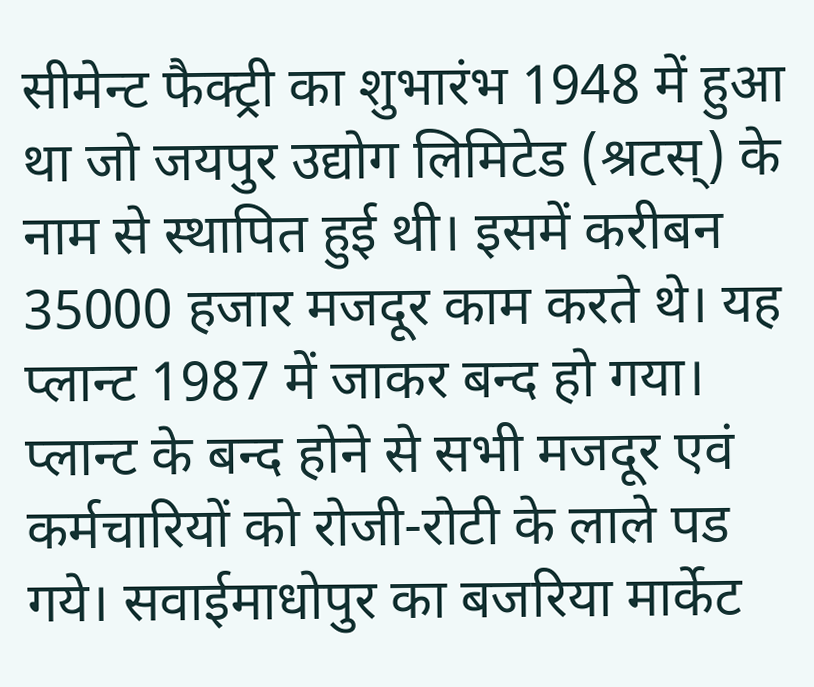सीमेन्ट फैक्ट्री का शुभारंभ 1948 में हुआ था जो जयपुर उद्योग लिमिटेड (श्रटस्) के नाम से स्थापित हुई थी। इसमें करीबन 35000 हजार मजदूर काम करते थे। यह प्लान्ट 1987 में जाकर बन्द हो गया। प्लान्ट के बन्द होने से सभी मजदूर एवं कर्मचारियों को रोजी-रोटी के लाले पड गये। सवाईमाधोपुर का बजरिया मार्केट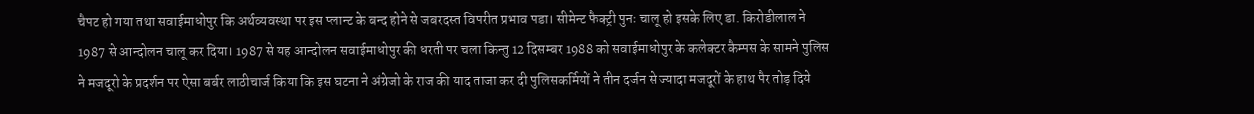चैपट हो गया तथा सवाईमाधोपुर कि अर्थव्यवस्था पर इस प्लान्ट के बन्द होने से जबरदस्त विपरीत प्रभाव पडा। सीमेन्ट फैक्ट्री पुनः चालू हो इसके लिए डा. किरोडीलाल ने 1987 से आन्दोलन चालू कर दिया। 1987 से यह आन्दोलन सवाईमाधोपुर की धरती पर चला किन्तु 12 दिसम्बर 1988 को सवाईमाधोपुर के कलेक्टर कैम्पस के सामने पुलिस ने मजदूरो के प्रदर्शन पर ऐसा बर्बर लाठीचार्ज किया कि इस घटना ने अंग्रेजो के राज की याद ताजा कर दी पुलिसकर्मियों ने तीन दर्जन से ज्यादा मजदूरों के हाथ पैर तोड़ दिये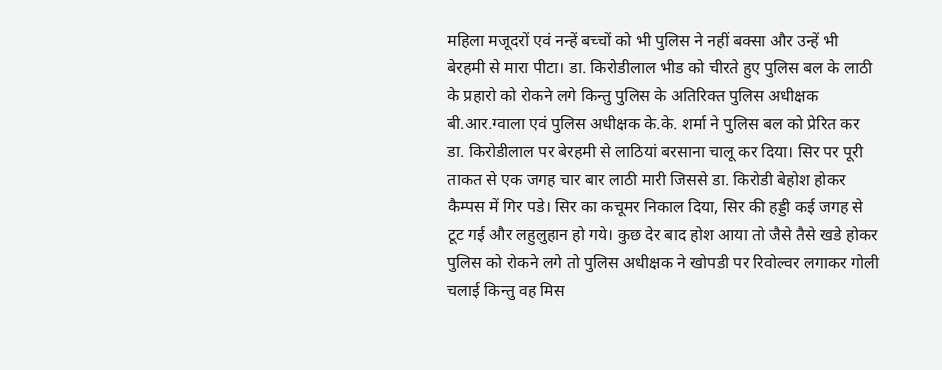महिला मजूदरों एवं नन्हें बच्चों को भी पुलिस ने नहीं बक्सा और उन्हें भी बेरहमी से मारा पीटा। डा. किरोडीलाल भीड को चीरते हुए पुलिस बल के लाठी के प्रहारो को रोकने लगे किन्तु पुलिस के अतिरिक्त पुलिस अधीक्षक बी.आर.ग्वाला एवं पुलिस अधीक्षक के.के. शर्मा ने पुलिस बल को प्रेरित कर डा. किरोडीलाल पर बेरहमी से लाठियां बरसाना चालू कर दिया। सिर पर पूरी ताकत से एक जगह चार बार लाठी मारी जिससे डा. किरोडी बेहोश होकर कैम्पस में गिर पडे। सिर का कचूमर निकाल दिया, सिर की हड्डी कई जगह से टूट गई और लहुलुहान हो गये। कुछ देर बाद होश आया तो जैसे तैसे खडे होकर पुलिस को रोकने लगे तो पुलिस अधीक्षक ने खोपडी पर रिवोल्वर लगाकर गोली चलाई किन्तु वह मिस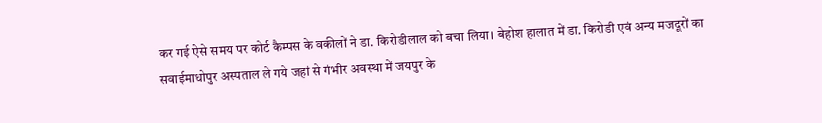कर गई ऐसे समय पर कोर्ट कैम्पस के वकीलों ने डा. किरोडीलाल को बचा लिया। बेहोश हालात में डा. किरोडी एवं अन्य मजदूरों का सवाईमाधोपुर अस्पताल ले गये जहां से गंभीर अवस्था में जयपुर के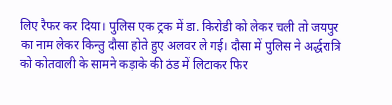लिए रैफर कर दिया। पुलिस एक ट्रक में डा. किरोडी को लेकर चली तो जयपुर का नाम लेकर किन्तु दौसा होते हुए अलवर ले गई। दौसा में पुलिस ने अर्द्धरात्रि को कोतवाली के सामने कड़ाके की ठंड में लिटाकर फिर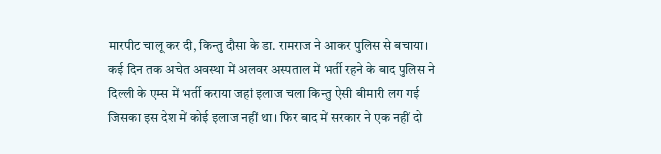मारपीट चालू कर दी, किन्तु दौसा के डा. रामराज ने आकर पुलिस से बचाया। कई दिन तक अचेत अवस्था में अलवर अस्पताल में भर्ती रहने के बाद पुलिस ने दिल्ली के एम्स में भर्ती कराया जहां इलाज चला किन्तु ऐसी बीमारी लग गई जिसका इस देश में कोई इलाज नहीं था। फिर बाद में सरकार ने एक नहीं दो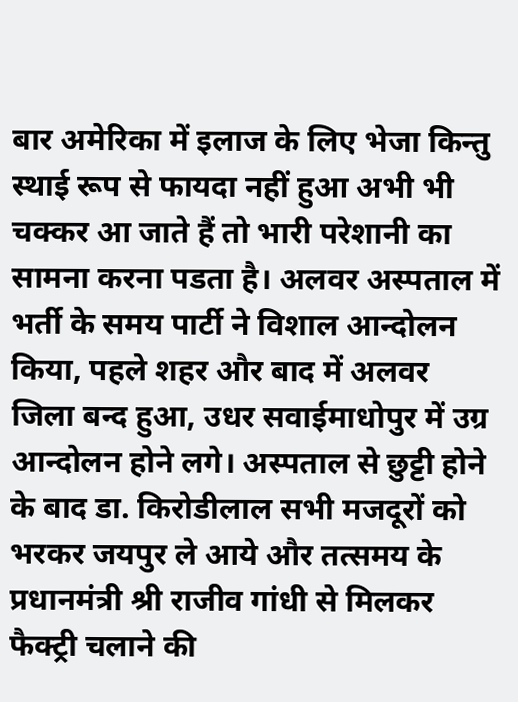बार अमेरिका में इलाज के लिए भेजा किन्तु स्थाई रूप से फायदा नहीं हुआ अभी भी चक्कर आ जाते हैं तो भारी परेशानी का सामना करना पडता है। अलवर अस्पताल में भर्ती के समय पार्टी ने विशाल आन्दोलन किया, पहले शहर और बाद में अलवर जिला बन्द हुआ, उधर सवाईमाधोपुर में उग्र आन्दोलन होने लगे। अस्पताल से छुट्टी होने के बाद डा. किरोडीलाल सभी मजदूरों को भरकर जयपुर ले आये और तत्समय के प्रधानमंत्री श्री राजीव गांधी से मिलकर फैक्ट्री चलाने की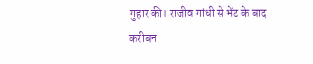गुहार की। राजीव गांधी से भेंट के बाद करीबन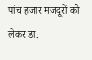पांच हजार मजदूरों को लेकर डा.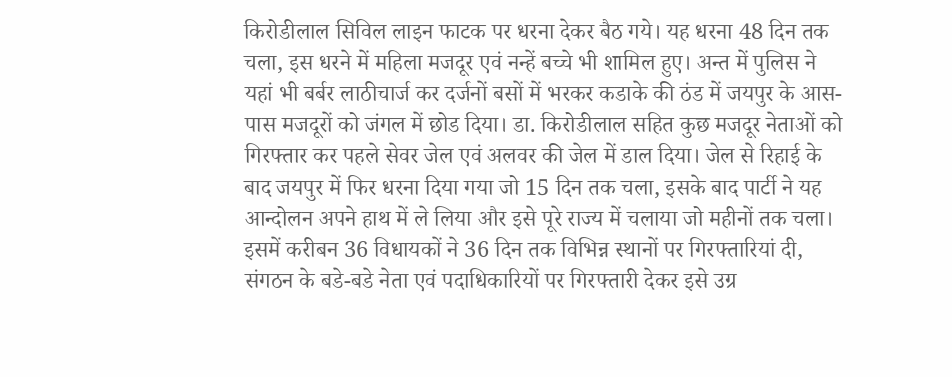किरोडीलाल सिविल लाइन फाटक पर धरना देकर बैठ गये। यह धरना 48 दिन तक चला, इस धरने में महिला मजदूर एवं नन्हें बच्चे भी शामिल हुए। अन्त में पुलिस ने यहां भी बर्बर लाठीचार्ज कर दर्जनों बसों में भरकर कडाके की ठंड में जयपुर के आस-पास मजदूरों को जंगल में छोड दिया। डा. किरोडीलाल सहित कुछ मजदूर नेताओं को गिरफ्तार कर पहले सेवर जेल एवं अलवर की जेल में डाल दिया। जेल से रिहाई के बाद जयपुर में फिर धरना दिया गया जो 15 दिन तक चला, इसके बाद पार्टी ने यह आन्दोलन अपने हाथ में ले लिया और इसे पूरे राज्य में चलाया जो महीनों तक चला। इसमें करीबन 36 विधायकों ने 36 दिन तक विभिन्न स्थानों पर गिरफ्तारियां दी, संगठन के बडे-बडे नेता एवं पदाधिकारियों पर गिरफ्तारी देकर इसे उग्र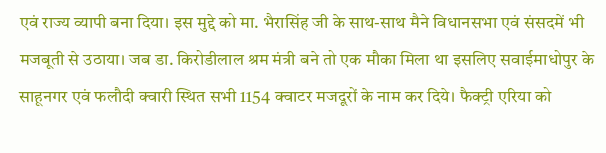एवं राज्य व्यापी बना दिया। इस मुद्दे को मा. भैरासिंह जी के साथ-साथ मैने विधानसभा एवं संसदमें भी मजबूती से उठाया। जब डा. किरोडीलाल श्रम मंत्री बने तो एक मौका मिला था इसलिए सवाईमाधोपुर के साहूनगर एवं फलौदी क्वारी स्थित सभी 1154 क्वाटर मजदूरों के नाम कर दिये। फैक्ट्री एरिया को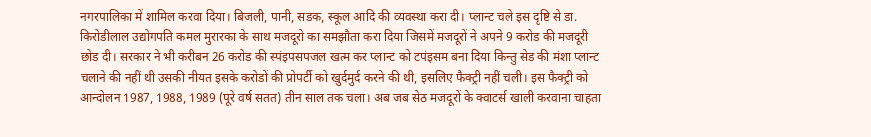नगरपालिका में शामिल करवा दिया। बिजली, पानी, सडक, स्कूल आदि की व्यवस्था करा दी। प्लान्ट चले इस दृष्टि से डा. किरोडीलाल उद्योगपति कमल मुरारका के साथ मजदूरो का समझौता करा दिया जिसमें मजदूरों ने अपने 9 करोड की मजदूरी छोड दी। सरकार ने भी करीबन 26 करोड की स्पंइपसपजल खत्म कर प्लान्ट को टपंइसम बना दिया किन्तु सेड की मंशा प्लान्ट चलाने की नहीं थी उसकी नीयत इसके करोडों की प्रोपर्टी को खुर्दमुर्द करने की थी, इसलिए फैक्ट्री नहीं चली। इस फैक्ट्री को आन्दोलन 1987, 1988, 1989 (पूरे वर्ष सतत) तीन साल तक चला। अब जब सेठ मजदूरों के क्वाटर्स खाली करवाना चाहता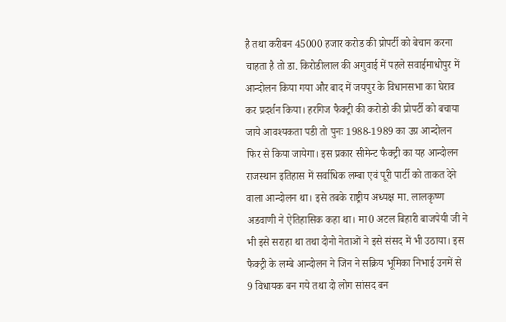है तथा करीबन 45000 हजार करोड की प्रोपर्टी को बेचान करना चाहता है तो डा. किरोडीलाल की अगुवाई में पहले सवाईमाधोपुर में आन्दोलन किया गया और बाद में जयपुर के विधानसभा का घेराव कर प्रदर्शन किया। हरगिज फैक्ट्री की करोडो की प्रोपर्टी को बचाया जाये आवश्यकता पडी तो पुनः 1988-1989 का उग्र आन्दोलन फिर से किया जायेगा। इस प्रकार सीमेन्ट फैक्ट्री का यह आन्दोलन राजस्थान इतिहास में सर्वाधिक लम्बा एवं पूरी पार्टी को ताकत देने वाला आन्दोलन था। इसे तबके राष्ट्रीय अध्यक्ष मा. लालकृष्ण अडवाणी ने ऐतिहासिक कहा था। मा0 अटल बिहारी बाजपेयी जी ने भी इसे सराहा था तथा दोनो नेताओं ने इसे संसद में भी उठाया। इस फैक्ट्री के लम्बे आन्दोलन ने जिन ने सक्रिय भूमिका निभाई उनमें से 9 विधायक बन गये तथा दो लोग सांसद बन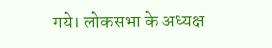गये। लोकसभा के अध्यक्ष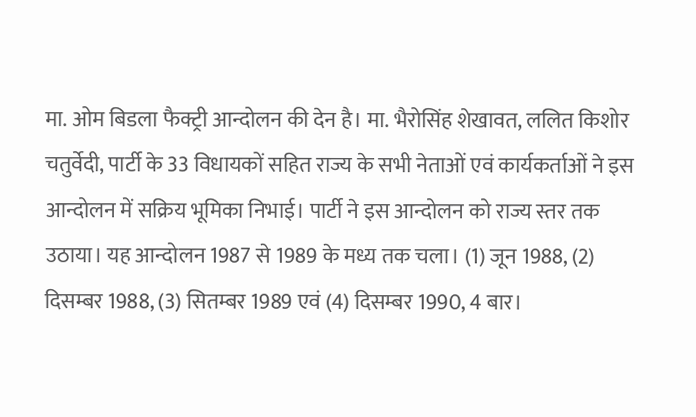मा. ओम बिडला फैक्ट्री आन्दोलन की देन है। मा. भैरोसिंह शेखावत, ललित किशोर चतुर्वेदी, पार्टी के 33 विधायकों सहित राज्य के सभी नेताओं एवं कार्यकर्ताओं ने इस आन्दोलन में सक्रिय भूमिका निभाई। पार्टी ने इस आन्दोलन को राज्य स्तर तक उठाया। यह आन्दोलन 1987 से 1989 के मध्य तक चला। (1) जून 1988, (2) दिसम्बर 1988, (3) सितम्बर 1989 एवं (4) दिसम्बर 1990, 4 बार।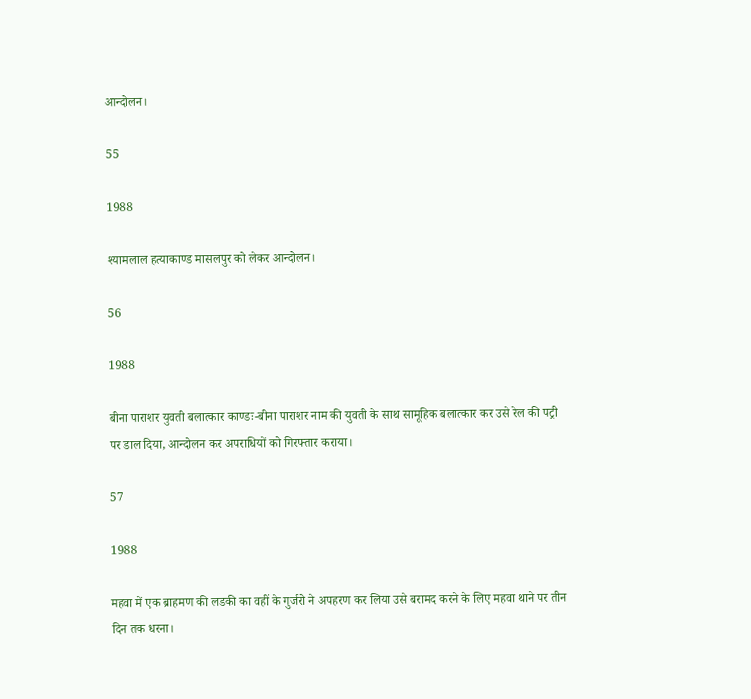आन्दोलन।

55

1988

श्यामलाल हत्याकाण्ड मासलपुर को लेकर आन्दोलन।

56

1988

बीना पाराशर युवती बलात्कार काण्डः-बीना पाराशर नाम की युवती के साथ सामूहिक बलात्कार कर उसे रेल की पट्री पर डाल दिया, आन्दोलन कर अपराधियों को गिरफ्तार कराया।

57

1988

महवा में एक ब्राहमण की लडकी का वहीं के गुर्जरो ने अपहरण कर लिया उसे बरामद करने के लिए महवा थाने पर तीन दिन तक धरना।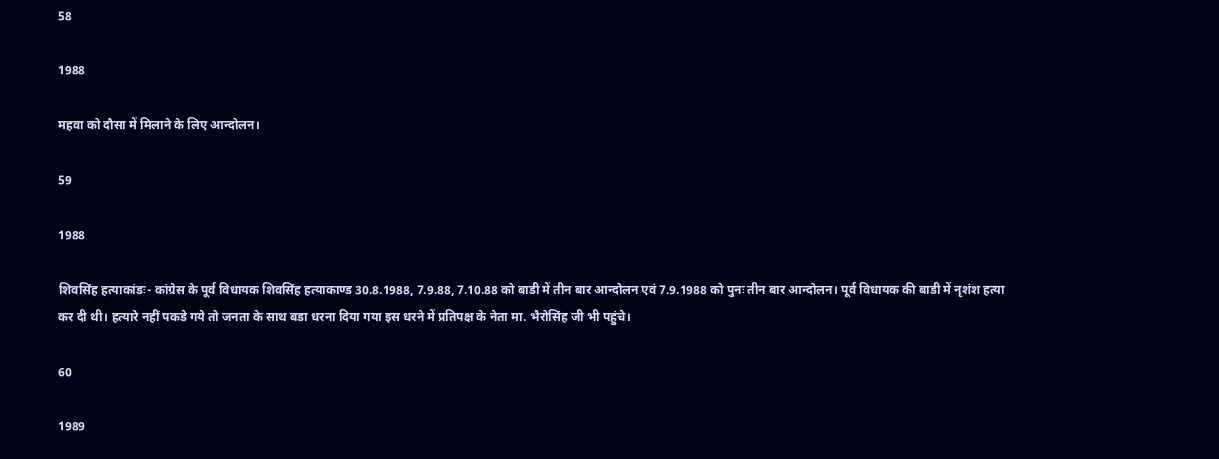58

1988

महवा को दौसा में मिलाने के लिए आन्दोलन।

59

1988

शिवसिंह हत्याकांडः- कांग्रेस के पूर्व विधायक शिवसिंह हत्याकाण्ड 30.8.1988, 7.9.88, 7.10.88 को बाडी में तीन बार आन्दोलन एवं 7.9.1988 को पुनः तीन बार आन्दोलन। पूर्व विधायक की बाडी में नृशंश हत्या कर दी थी। हत्यारे नहीं पकडे गये तो जनता के साथ बडा धरना दिया गया इस धरने में प्रतिपक्ष के नेता मा. भैरोसिंह जी भी पहुंचे।

60

1989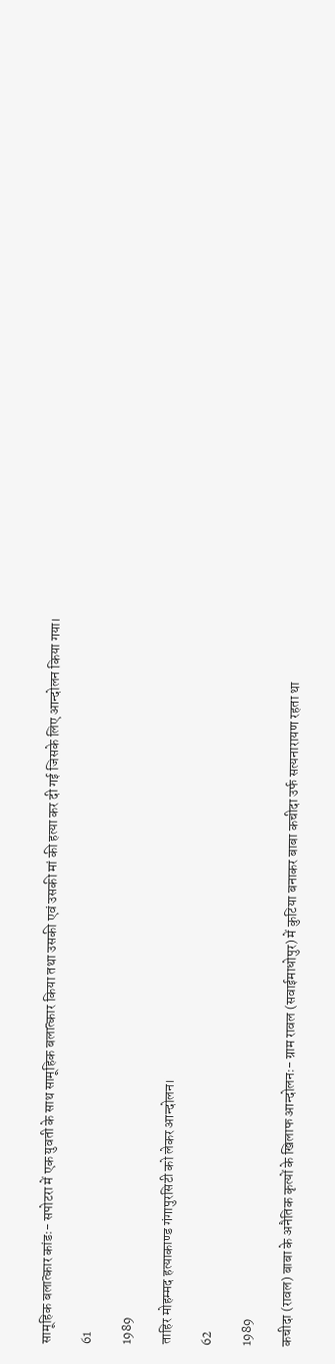सामूहिक बलात्कार कांडः- सपोटरा में एक युवती के साथ सामूहिक बलात्कार किया तथा उसकी एवं उसकी मां की हत्या कर दी गई जिसके लिए आन्दोलन किया गया।

61

1989

ताहिर मोहम्मद हत्याकाण्ड गंगापुरसिटी को लेकर आन्दोलन।

62

1989

कचीदा (रावल) बाबा के अनैतिक कृत्यों के खिलाफ आन्दोलनः- ग्राम रावल (सवाईमाधोपुर) में कुटिया बनाकर बाबा कचीदा उर्फ सत्यनारायण रहता था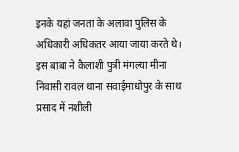इनके यहां जनता के अलावा पुलिस के अधिकारी अधिकतर आया जाया करते थे। इस बाबा ने कैलाशी पुत्री मंगल्या मीना निवासी रावल थाना सवाईमाधोपुर के साथ प्रसाद में नशीली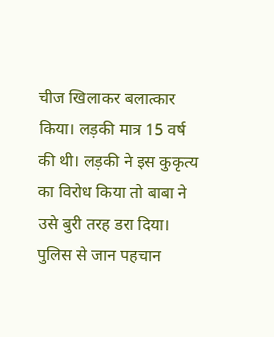चीज खिलाकर बलात्कार किया। लड़की मात्र 15 वर्ष की थी। लड़की ने इस कुकृत्य का विरोध किया तो बाबा ने उसे बुरी तरह डरा दिया। पुलिस से जान पहचान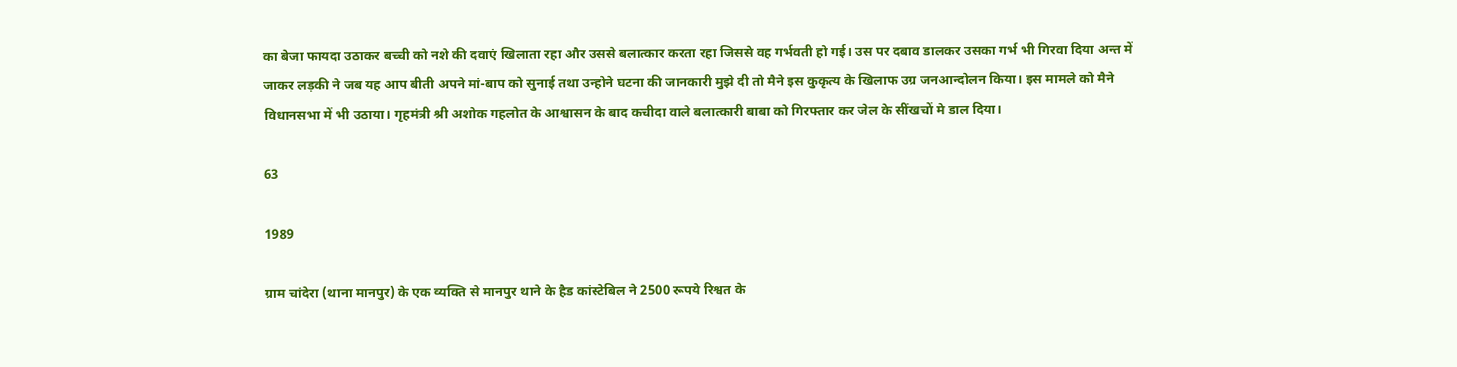का बेजा फायदा उठाकर बच्ची को नशे की दवाएं खिलाता रहा और उससे बलात्कार करता रहा जिससे वह गर्भवती हो गई। उस पर दबाव डालकर उसका गर्भ भी गिरवा दिया अन्त में जाकर लड़की ने जब यह आप बीती अपने मां-बाप को सुनाई तथा उन्होने घटना की जानकारी मुझे दी तो मैने इस कुकृत्य के खिलाफ उग्र जनआन्दोलन किया। इस मामले को मैने विधानसभा में भी उठाया। गृहमंत्री श्री अशोक गहलोत के आश्वासन के बाद कचीदा वाले बलात्कारी बाबा को गिरफ्तार कर जेल के सींखचों मे डाल दिया।

63

1989

ग्राम चांदेरा (थाना मानपुर) के एक व्यक्ति से मानपुर थाने के हैड कांस्टेबिल ने 2500 रूपये रिश्वत के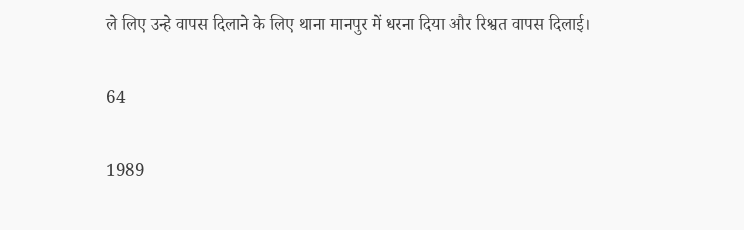ले लिए उन्हे वापस दिलाने के लिए थाना मानपुर में धरना दिया और रिश्वत वापस दिलाई।

64

1989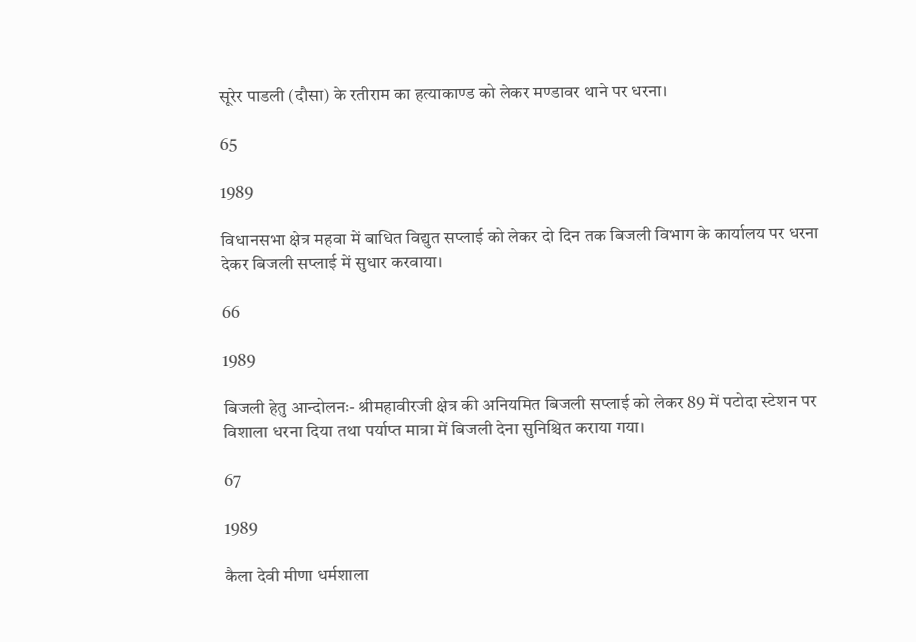सूरेर पाडली (दौसा) के रतीराम का हत्याकाण्ड को लेकर मण्डावर थाने पर धरना।

65

1989

विधानसभा क्षेत्र महवा में बाधित विद्युत सप्लाई को लेकर दो दिन तक बिजली विभाग के कार्यालय पर धरना देकर बिजली सप्लाई में सुधार करवाया।

66

1989

बिजली हेतु आन्दोलनः- श्रीमहावीरजी क्षेत्र की अनियमित बिजली सप्लाई को लेकर 89 में पटोदा स्टेशन पर विशाला धरना दिया तथा पर्याप्त मात्रा में बिजली देना सुनिश्चित कराया गया।

67

1989

कैला देवी मीणा धर्मशाला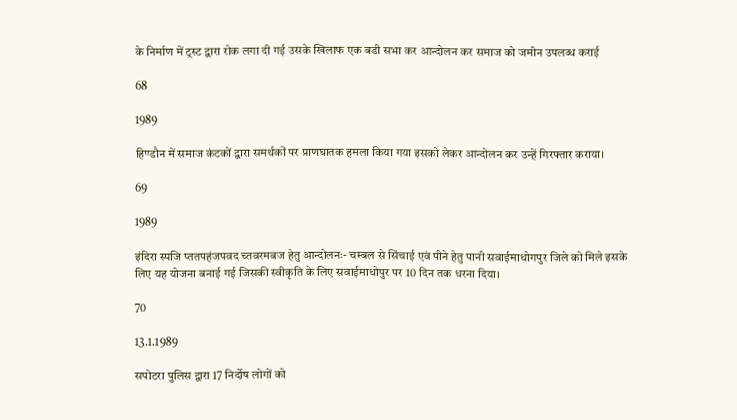के निर्माण में ट्रस्ट द्वारा रोक लगा दी गई उसके खिलाफ एक बडी सभा कर आन्दोलन कर समाज को जमीन उपलब्ध कराई

68

1989

हिण्डौन में समाज कंटकों द्वारा समर्थकों पर प्राणघातक हमला किया गया इसको लेकर आन्दोलन कर उन्हें गिरफ्तार कराया।

69

1989

इंदिरा स्पजि प्ततपहंजपवद च्तवरमबज हेतु आन्दोलनः- चम्बल से सिंचाई एवं पीने हेतु पानी सवाईमाधोगपुर जिले को मिले इसके लिए यह योजना बनाई गई जिसकी स्वीकृति के लिए सवाईमाधोपुर पर 10 दिन तक धरना दिया।

70

13.1.1989

सपोटरा पुलिस द्वारा 17 निर्दोष लोगों को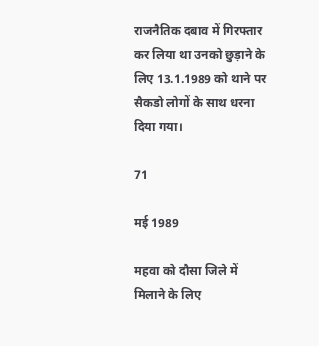राजनैतिक दबाव में गिरफ्तार कर लिया था उनको छुड़ाने के लिए 13.1.1989 को थाने पर सैकडो लोगों के साथ धरना दिया गया।

71

मई 1989

महवा को दौसा जिले में मिलाने के लिए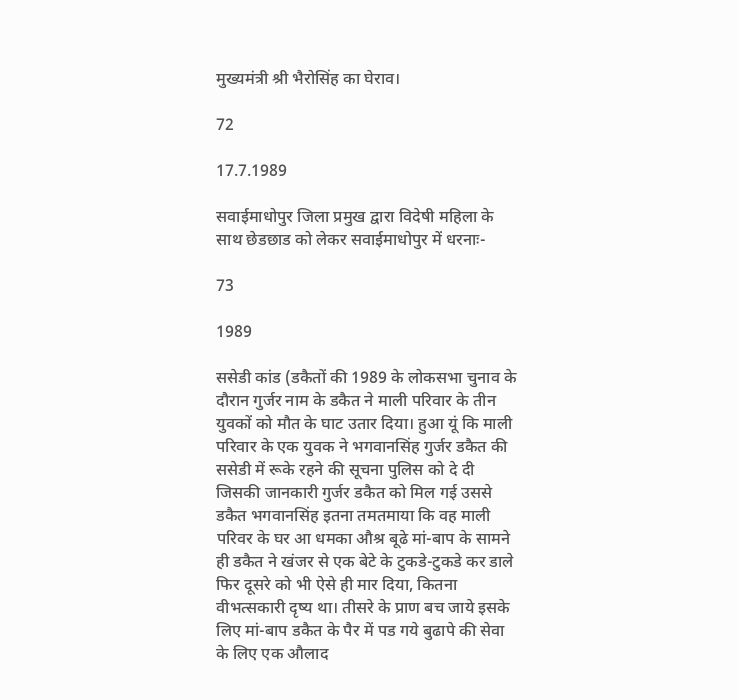मुख्यमंत्री श्री भैरोसिंह का घेराव।

72

17.7.1989

सवाईमाधोपुर जिला प्रमुख द्वारा विदेषी महिला के साथ छेडछाड को लेकर सवाईमाधोपुर में धरनाः-

73

1989

ससेडी कांड (डकैतों की 1989 के लोकसभा चुनाव के दौरान गुर्जर नाम के डकैत ने माली परिवार के तीन युवकों को मौत के घाट उतार दिया। हुआ यूं कि माली परिवार के एक युवक ने भगवानसिंह गुर्जर डकैत की ससेडी में रूके रहने की सूचना पुलिस को दे दी जिसकी जानकारी गुर्जर डकैत को मिल गई उससे डकैत भगवानसिंह इतना तमतमाया कि वह माली परिवर के घर आ धमका औश्र बूढे मां-बाप के सामने ही डकैत ने खंजर से एक बेटे के टुकडे-टुकडे कर डाले फिर दूसरे को भी ऐसे ही मार दिया, कितना वीभत्सकारी दृष्य था। तीसरे के प्राण बच जाये इसके लिए मां-बाप डकैत के पैर में पड गये बुढापे की सेवा के लिए एक औलाद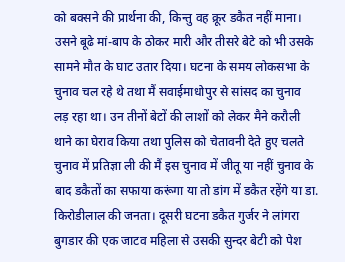को बक्सने की प्रार्थना की, किन्तु वह क्रूर डकैत नहीं माना। उसने बूढे मां-बाप के ठोकर मारी और तीसरे बेटे को भी उसके सामने मौत के घाट उतार दिया। घटना के समय लोकसभा के चुनाव चल रहे थे तथा मैं सवाईमाधोपुर से सांसद का चुनाव लड़ रहा था। उन तीनों बेटों की लाशों को लेकर मैने करौली थाने का घेराव किया तथा पुलिस को चेतावनी देते हुए चलते चुनाव में प्रतिज्ञा ली की मैं इस चुनाव में जीतू या नहीं चुनाव के बाद डकैतों का सफाया करूंगा या तो डांग में डकैत रहेंगे या डा. किरोडीलाल की जनता। दूसरी घटना डकैत गुर्जर ने लांगरा बुगडार की एक जाटव महिला से उसकी सुन्दर बेटी को पेश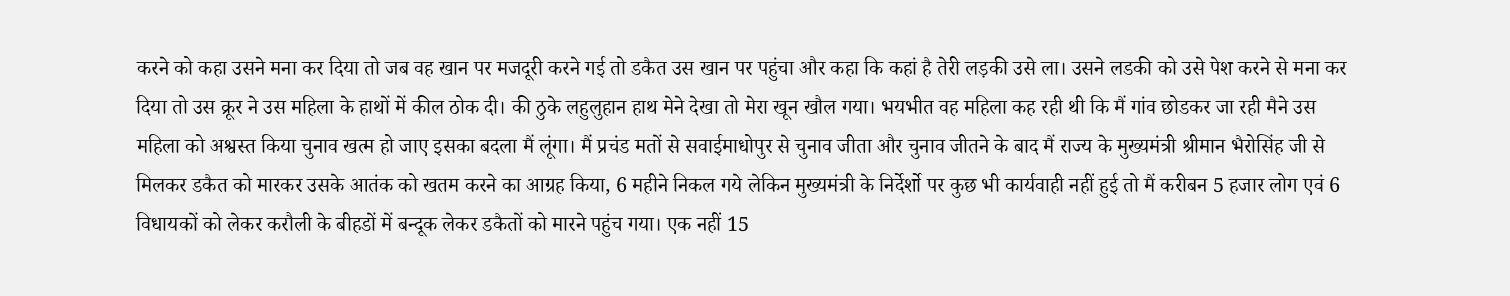करने को कहा उसने मना कर दिया तो जब वह खान पर मजदूरी करने गई तो डकैत उस खान पर पहुंचा और कहा कि कहां है तेरी लड़की उसे ला। उसने लडकी को उसे पेश करने से मना कर दिया तो उस क्रूर ने उस महिला के हाथों में कील ठोक दी। की ठुके लहुलुहान हाथ मेने देखा तो मेरा खून खौल गया। भयभीत वह महिला कह रही थी कि मैं गांव छोडकर जा रही मैने उस महिला को अश्वस्त किया चुनाव खत्म हो जाए इसका बदला मैं लूंगा। मैं प्रचंड मतों से सवाईमाधोपुर से चुनाव जीता और चुनाव जीतने के बाद मैं राज्य के मुख्यमंत्री श्रीमान भैरोसिंह जी से मिलकर डकैत को मारकर उसके आतंक को खतम करने का आग्रह किया, 6 महीने निकल गये लेकिन मुख्यमंत्री के निर्देर्शो पर कुछ भी कार्यवाही नहीं हुई तो मैं करीबन 5 हजार लोग एवं 6 विधायकों को लेकर करौली के बीहडों में बन्दूक लेकर डकैतों को मारने पहुंच गया। एक नहीं 15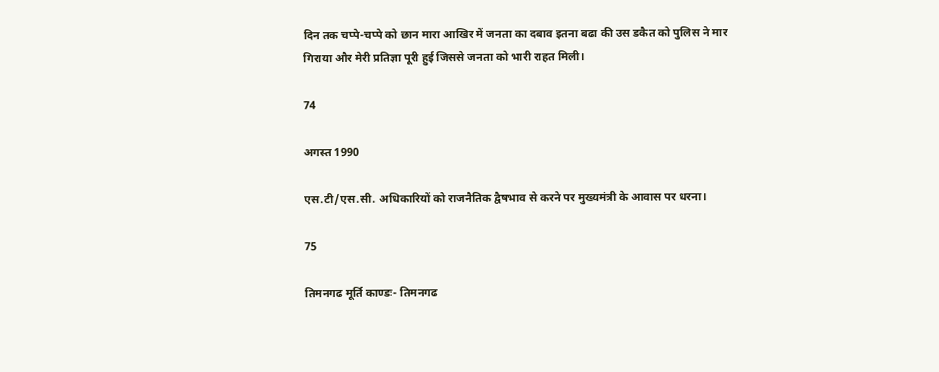दिन तक चप्पे-चप्पे को छान मारा आखिर में जनता का दबाव इतना बढा की उस डकैत को पुलिस ने मार गिराया और मेरी प्रतिज्ञा पूरी हुई जिससे जनता को भारी राहत मिली।

74

अगस्त 1990

एस.टी/एस.सी. अधिकारियों को राजनैतिक द्वैषभाव से करने पर मुख्यमंत्री के आवास पर धरना।

75

तिमनगढ मूर्ति काण्डः- तिमनगढ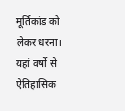मूर्तिकांड को लेकर धरना। यहां वर्षो से ऐतिहासिक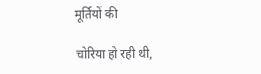मूर्तियों की

चोरिया हो रही थी,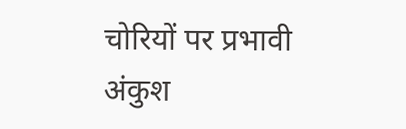चोरियों पर प्रभावी अंकुश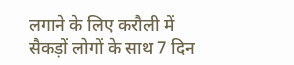लगाने के लिए करौली में सैकड़ों लोगों के साथ 7 दिन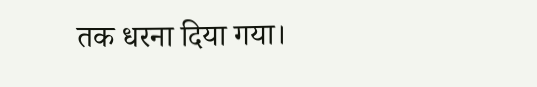तक धरना दिया गया।